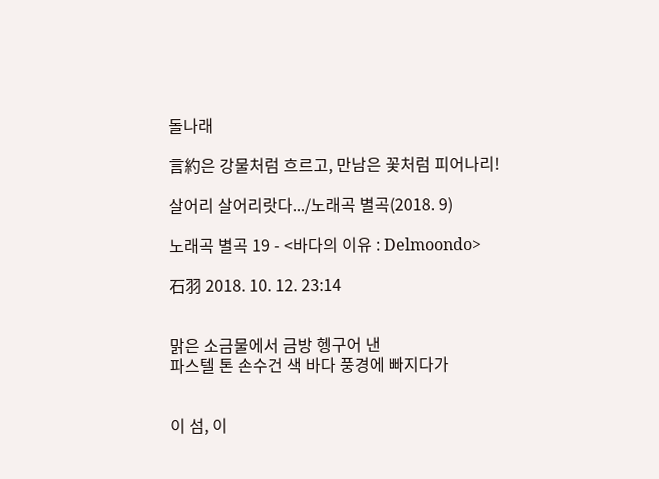돌나래

言約은 강물처럼 흐르고, 만남은 꽃처럼 피어나리!

살어리 살어리랏다.../노래곡 별곡(2018. 9)

노래곡 별곡 19 - <바다의 이유 : Delmoondo>

石羽 2018. 10. 12. 23:14


맑은 소금물에서 금방 헹구어 낸
파스텔 톤 손수건 색 바다 풍경에 빠지다가


이 섬, 이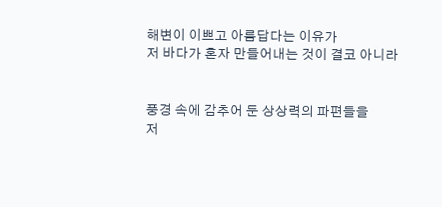해변이 이쁘고 아름답다는 이유가
저 바다가 혼자 만들어내는 것이 결코 아니라


풍경 속에 감추어 둔 상상력의 파편들을
저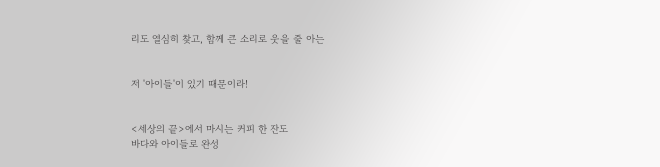리도 열심히 찾고, 함께 큰 소리로 웃을 줄 아는


저 '아이들'이 있기 때문이라!


<세상의 끝>에서 마시는 커피 한 잔도
바다와 아이들로 완성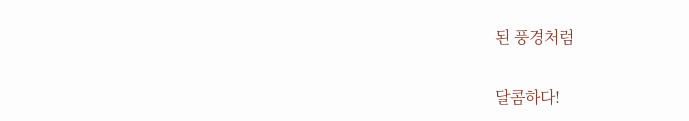된 풍경처럼


달콤하다!